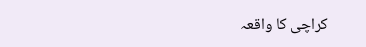کراچی کا واقعہ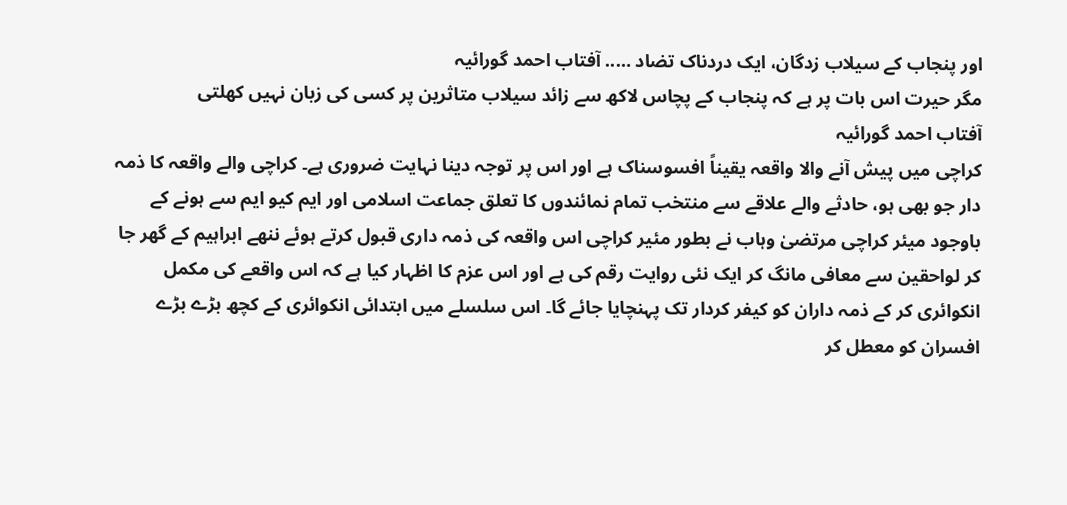اور پنجاب کے سیلاب زدگان، ایک دردناک تضاد ….. آفتاب احمد گورائیہ
مگر حیرت اس بات پر ہے کہ پنجاب کے پچاس لاکھ سے زائد سیلاب متاثرین پر کسی کی زبان نہیں کھلتی
آفتاب احمد گورائیہ
کراچی میں پیش آنے والا واقعہ یقیناً افسوسناک ہے اور اس پر توجہ دینا نہایت ضروری ہے۔ کراچی والے واقعہ کا ذمہ دار جو بھی ہو، حادثے والے علاقے سے منتخب تمام نمائندوں کا تعلق جماعت اسلامی اور ایم کیو ایم سے ہونے کے باوجود میئر کراچی مرتضیٰ وہاب نے بطور مئیر کراچی اس واقعہ کی ذمہ داری قبول کرتے ہوئے ننھے ابراہیم کے گھر جا کر لواحقین سے معافی مانگ کر ایک نئی روایت رقم کی ہے اور اس عزم کا اظہار کیا ہے کہ اس واقعے کی مکمل انکوائری کر کے ذمہ داران کو کیفر کردار تک پہنچایا جائے گا۔ اس سلسلے میں ابتدائی انکوائری کے کچھ بڑے بڑے افسران کو معطل کر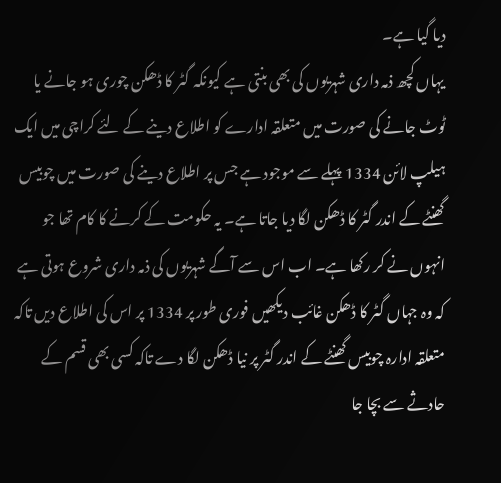دیا گیا ہے۔
یہاں کچھ ذمہ داری شہریوں کی بھی بنتی ہے کیونکہ گٹر کا ڈھکن چوری ہو جانے یا ٹوٹ جانے کی صورت میں متعلقہ ادارے کو اطلاع دینے کے لئے کراچی میں ایک ہیلپ لائن 1334 پہلے سے موجود ہے جس پر اطلاع دینے کی صورت میں چوبیس گھنٹے کے اندر گٹر کا ڈھکن لگا دیا جاتا ہے۔ یہ حکومت کے کرنے کا کام تھا جو انہوں نے کر رکھا ہے۔ اب اس سے آگے شہریوں کی ذمہ داری شروع ہوتی ہے کہ وہ جہاں گٹر کا ڈھکن غائب دیکھیں فوری طور پر 1334 پر اس کی اطلاع دیں تاکہ متعلقہ ادارہ چوبیس گھنٹے کے اندر گٹر پر نیا ڈھکن لگا دے تاکہ کسی بھی قسم کے حادثے سے بچا جا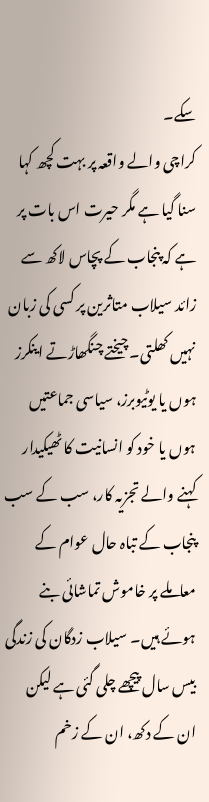سکے۔
کراچی والے واقعہ پر بہت کچھ کہا سنا گیا ہے مگر حیرت اس بات پر ہے کہ پنجاب کے پچاس لاکھ سے زائد سیلاب متاثرین پر کسی کی زبان نہیں کھلتی۔ چیختے چنگھاڑتے اینکرز ہوں یا یوٹیوبرز، سیاسی جماعتیں ہوں یا خود کو انسانیت کا ٹھیکیدار کہنے والے تجزیہ کار، سب کے سب پنجاب کے تباہ حال عوام کے معاملے پر خاموش تماشائی بنے ہوئے ہیں۔ سیلاب زدگان کی زندگی بیس سال پیچھے چلی گئی ہے لیکن ان کے دکھ، ان کے زخم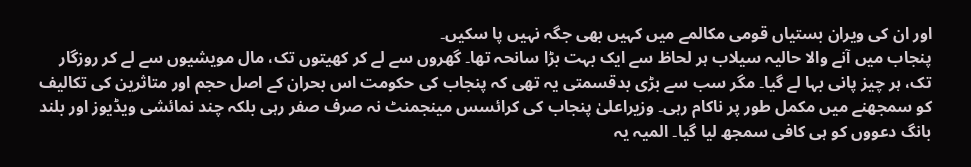اور ان کی ویران بستیاں قومی مکالمے میں کہیں بھی جگہ نہیں پا سکیں۔
پنجاب میں آنے والا حالیہ سیلاب ہر لحاظ سے ایک بہت بڑا سانحہ تھا۔ گھروں سے لے کر کھیتوں تک، مال مویشیوں سے لے کر روزگار تک، ہر چیز پانی بہا لے گیا۔ مگر سب سے بڑی بدقسمتی یہ تھی کہ پنجاب کی حکومت اس بحران کے اصل حجم اور متاثرین کی تکالیف کو سمجھنے میں مکمل طور پر ناکام رہی۔ وزیراعلیٰ پنجاب کی کرائسس مینجمنٹ نہ صرف صفر رہی بلکہ چند نمائشی ویڈیوز اور بلند بانگ دعووں کو ہی کافی سمجھ لیا گیا۔ المیہ یہ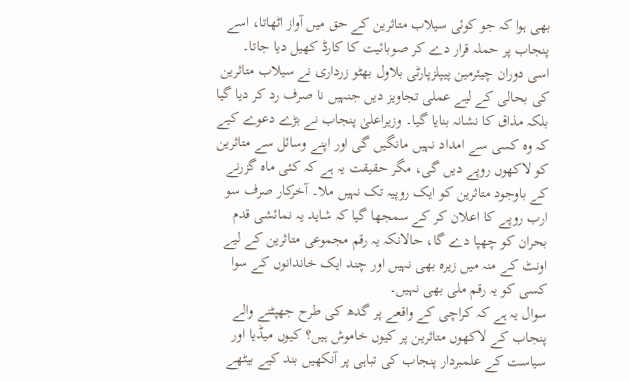بھی ہوا کہ جو کوئی سیلاب متاثرین کے حق میں آواز اٹھاتا، اسے پنجاب پر حملہ قرار دے کر صوبائیت کا کارڈ کھیل دیا جاتا۔
اسی دوران چیئرمین پیپلزپارٹی بلاول بھٹو زرداری نے سیلاب متاثرین کی بحالی کے لیے عملی تجاویز دیں جنہیں نا صرف رد کر دیا گیا بلکہ مذاق کا نشانہ بنایا گیا۔ وزیراعلیٰ پنجاب نے بڑے دعوے کیے کہ وہ کسی سے امداد نہیں مانگیں گی اور اپنے وسائل سے متاثرین کو لاکھوں روپے دیں گی، مگر حقیقت یہ ہے کہ کئی ماہ گزرنے کے باوجود متاثرین کو ایک روپیہ تک نہیں ملا۔ آخرکار صرف سو ارب روپے کا اعلان کر کے سمجھا گیا کہ شاید یہ نمائشی قدم بحران کو چھپا دے گا، حالانکہ یہ رقم مجموعی متاثرین کے لیے اونٹ کے منہ میں زیرہ بھی نہیں اور چند ایک خاندانوں کے سوا کسی کو یہ رقم ملی بھی نہیں۔
سوال یہ ہے کہ کراچی کے واقعے پر گدھ کی طرح جھپٹنے والے پنجاب کے لاکھوں متاثرین پر کیوں خاموش ہیں؟ کیوں میڈیا اور سیاست کے علمبردار پنجاب کی تباہی پر آنکھیں بند کیے بیٹھے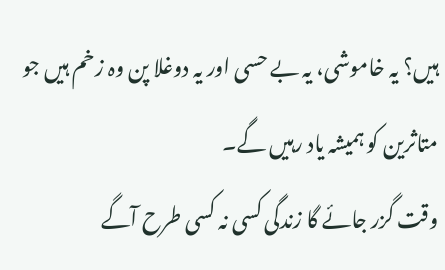ہیں؟ یہ خاموشی، یہ بے حسی اور یہ دوغلا پن وہ زخم ہیں جو متاثرین کو ہمیشہ یاد رہیں گے۔
وقت گزر جائے گا زندگی کسی نہ کسی طرح آگے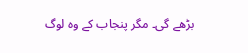بڑھے گی۔ مگر پنجاب کے وہ لوگ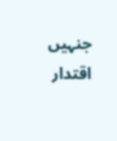جنہیں اقتدار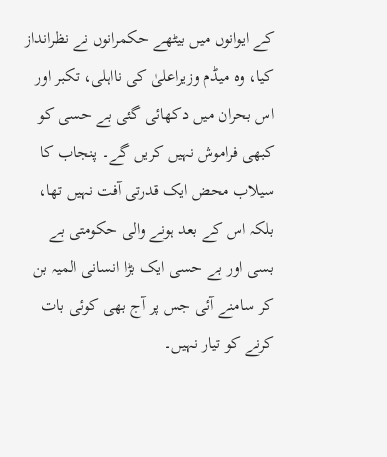کے ایوانوں میں بیٹھے حکمرانوں نے نظرانداز کیا، وہ میڈم وزیراعلیٰ کی نااہلی، تکبر اور اس بحران میں دکھائی گئی بے حسی کو کبھی فراموش نہیں کریں گے۔ پنجاب کا سیلاب محض ایک قدرتی آفت نہیں تھا، بلکہ اس کے بعد ہونے والی حکومتی بے بسی اور بے حسی ایک بڑا انسانی المیہ بن کر سامنے آئی جس پر آج بھی کوئی بات کرنے کو تیار نہیں۔